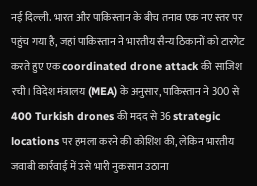नई दिल्ली. भारत और पाकिस्तान के बीच तनाव एक नए स्तर पर पहुंच गया है, जहां पाकिस्तान ने भारतीय सैन्य ठिकानों को टारगेट करते हुए एक coordinated drone attack की साजिश रची। विदेश मंत्रालय (MEA) के अनुसार, पाकिस्तान ने 300 से 400 Turkish drones की मदद से 36 strategic locations पर हमला करने की कोशिश की, लेकिन भारतीय जवाबी कार्रवाई में उसे भारी नुकसान उठाना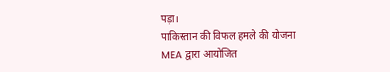पड़ा।
पाकिस्तान की विफल हमले की योजना
MEA द्वारा आयोजित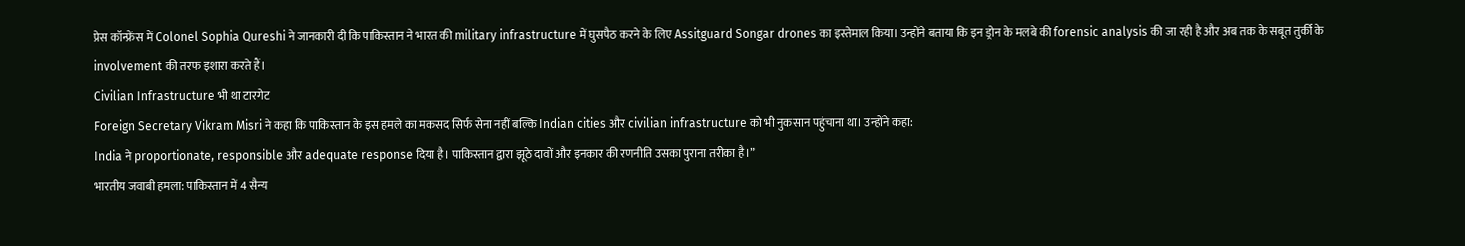प्रेस कॉन्फ्रेंस में Colonel Sophia Qureshi ने जानकारी दी कि पाकिस्तान ने भारत की military infrastructure में घुसपैठ करने के लिए Assitguard Songar drones का इस्तेमाल किया। उन्होंने बताया कि इन ड्रोन के मलबे की forensic analysis की जा रही है और अब तक के सबूत तुर्की के involvement की तरफ इशारा करते हैं।
Civilian Infrastructure भी था टारगेट
Foreign Secretary Vikram Misri ने कहा कि पाकिस्तान के इस हमले का मकसद सिर्फ सेना नहीं बल्कि Indian cities और civilian infrastructure को भी नुकसान पहुंचाना था। उन्होंने कहा:
India ने proportionate, responsible और adequate response दिया है। पाकिस्तान द्वारा झूठे दावों और इनकार की रणनीति उसका पुराना तरीका है।”
भारतीय जवाबी हमला: पाकिस्तान में 4 सैन्य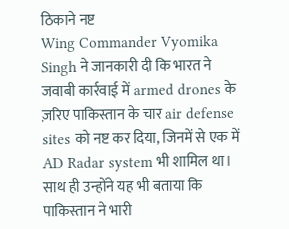ठिकाने नष्ट
Wing Commander Vyomika Singh ने जानकारी दी कि भारत ने जवाबी कार्रवाई में armed drones के ज़रिए पाकिस्तान के चार air defense sites को नष्ट कर दिया, जिनमें से एक में AD Radar system भी शामिल था। साथ ही उन्होंने यह भी बताया कि पाकिस्तान ने भारी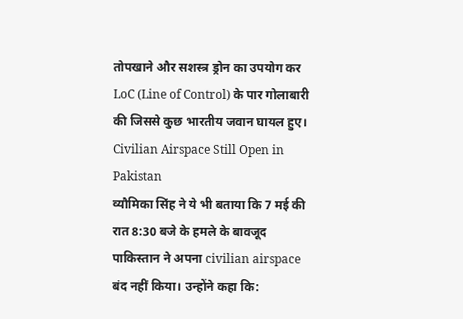तोपखाने और सशस्त्र ड्रोन का उपयोग कर LoC (Line of Control) के पार गोलाबारी की जिससे कुछ भारतीय जवान घायल हुए।
Civilian Airspace Still Open in Pakistan
व्यौमिका सिंह ने ये भी बताया कि 7 मई की रात 8:30 बजे के हमले के बावजूद पाकिस्तान ने अपना civilian airspace बंद नहीं किया। उन्होंने कहा कि: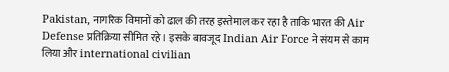Pakistan, नागरिक विमानों को ढाल की तरह इस्तेमाल कर रहा है ताकि भारत की Air Defense प्रतिक्रिया सीमित रहे। इसके बावजूद Indian Air Force ने संयम से काम लिया और international civilian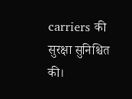carriers की सुरक्षा सुनिश्चित की।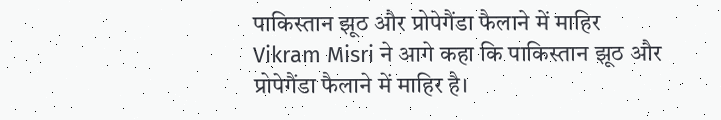पाकिस्तान झूठ और प्रोपेगैंडा फैलाने में माहिर
Vikram Misri ने आगे कहा कि पाकिस्तान झूठ और प्रोपेगैंडा फैलाने में माहिर है।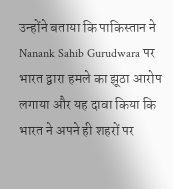उन्होंने बताया कि पाकिस्तान ने Nanank Sahib Gurudwara पर भारत द्वारा हमले का झूठा आरोप लगाया और यह दावा किया कि भारत ने अपने ही शहरों पर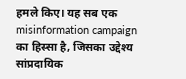हमले किए। यह सब एक misinformation campaign का हिस्सा है, जिसका उद्देश्य सांप्रदायिक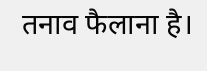तनाव फैलाना है।